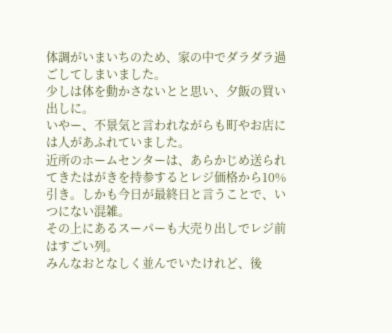体調がいまいちのため、家の中でダラダラ過ごしてしまいました。
少しは体を動かさないとと思い、夕飯の買い出しに。
いやー、不景気と言われながらも町やお店には人があふれていました。
近所のホームセンターは、あらかじめ送られてきたはがきを持参するとレジ価格から10%引き。しかも今日が最終日と言うことで、いつにない混雑。
その上にあるスーパーも大売り出しでレジ前はすごい列。
みんなおとなしく並んでいたけれど、後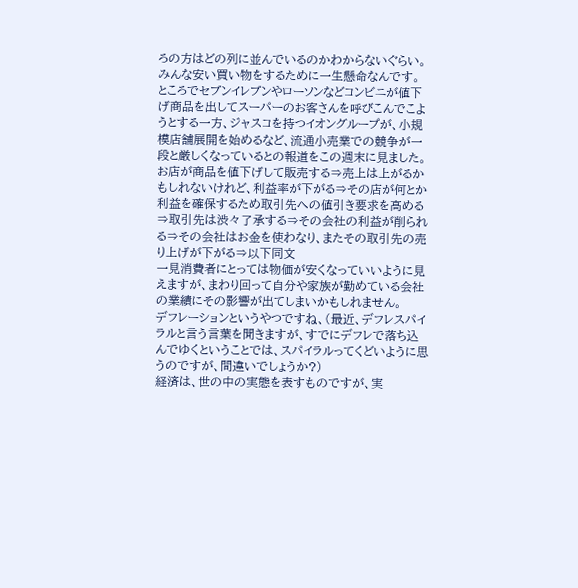ろの方はどの列に並んでいるのかわからないぐらい。
みんな安い買い物をするために一生懸命なんです。
ところでセブンイレブンやローソンなどコンビニが値下げ商品を出してスーパーのお客さんを呼びこんでこようとする一方、ジャスコを持つイオングループが、小規模店舗展開を始めるなど、流通小売業での競争が一段と厳しくなっているとの報道をこの週末に見ました。
お店が商品を値下げして販売する⇒売上は上がるかもしれないけれど、利益率が下がる⇒その店が何とか利益を確保するため取引先への値引き要求を高める⇒取引先は渋々了承する⇒その会社の利益が削られる⇒その会社はお金を使わなり、またその取引先の売り上げが下がる⇒以下同文
一見消費者にとっては物価が安くなっていいように見えますが、まわり回って自分や家族が勤めている会社の業績にその影響が出てしまいかもしれません。
デフレーションというやつですね、(最近、デフレスパイラルと言う言葉を聞きますが、すでにデフレで落ち込んでゆくということでは、スパイラルってくどいように思うのですが、間違いでしょうか?)
経済は、世の中の実態を表すものですが、実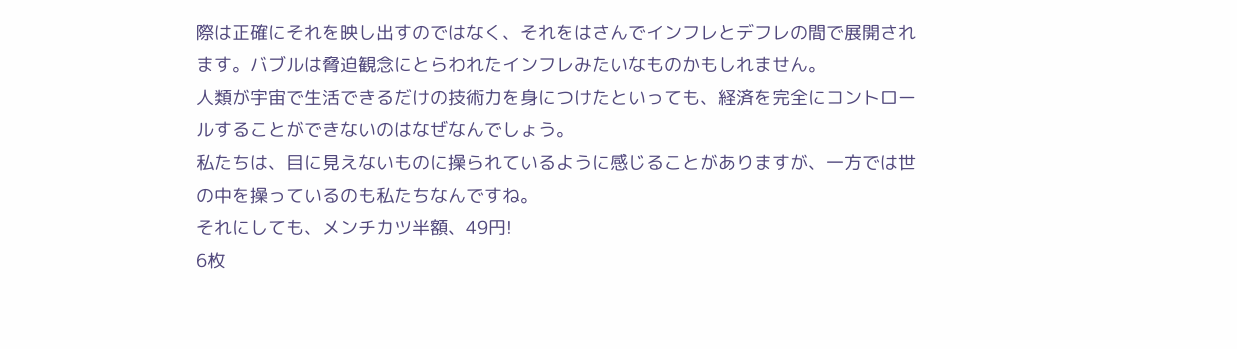際は正確にそれを映し出すのではなく、それをはさんでインフレとデフレの間で展開されます。バブルは脅迫観念にとらわれたインフレみたいなものかもしれません。
人類が宇宙で生活できるだけの技術力を身につけたといっても、経済を完全にコントロールすることができないのはなぜなんでしょう。
私たちは、目に見えないものに操られているように感じることがありますが、一方では世の中を操っているのも私たちなんですね。
それにしても、メンチカツ半額、49円!
6枚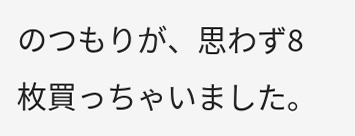のつもりが、思わず8枚買っちゃいました。